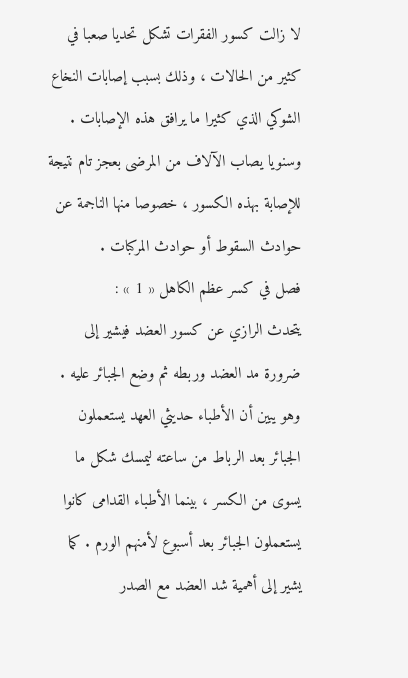لا زالت كسور الفقرات تشكل تحديا صعبا في كثير من الحالات ، وذلك بسبب إصابات النخاع الشوكي الذي كثيرا ما يرافق هذه الإصابات . وسنويا يصاب الآلاف من المرضى بعجز تام نتيجة للإصابة بهذه الكسور ، خصوصا منها الناجمة عن حوادث السقوط أو حوادث المركبات .
فصل في كسر عظم الكاهل « 1 » :
يتحدث الرازي عن كسور العضد فيشير إلى ضرورة مد العضد وربطه ثم وضع الجبائر عليه . وهو يبين أن الأطباء حديثي العهد يستعملون الجبائر بعد الرباط من ساعته ليمسك شكل ما يسوى من الكسر ، بينما الأطباء القدامى كانوا يستعملون الجبائر بعد أسبوع لأمنهم الورم . كما يشير إلى أهمية شد العضد مع الصدر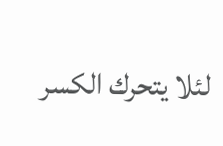لئلا يتحرك الكسر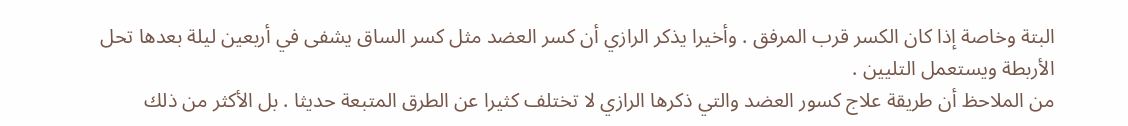البتة وخاصة إذا كان الكسر قرب المرفق . وأخيرا يذكر الرازي أن كسر العضد مثل كسر الساق يشفى في أربعين ليلة بعدها تحل الأربطة ويستعمل التليين .
من الملاحظ أن طريقة علاج كسور العضد والتي ذكرها الرازي لا تختلف كثيرا عن الطرق المتبعة حديثا . بل الأكثر من ذلك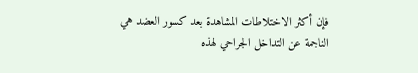فإن أكثر الاختلاطات المشاهدة بعد كسور العضد هي الناجمة عن التداخل الجراحي لهذه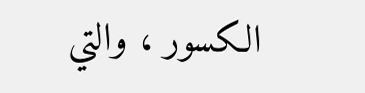الكسور ، والتي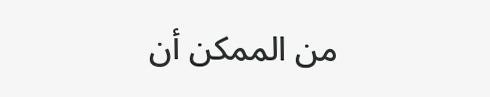من الممكن أن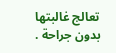تعالج غالبتها بدون جراحة .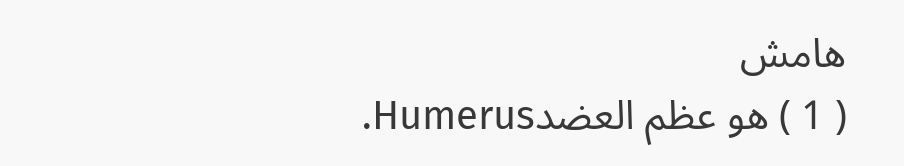هامش
( 1 ) هو عظم العضدHumerus.